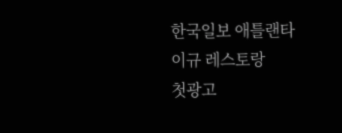한국일보 애틀랜타
이규 레스토랑
첫광고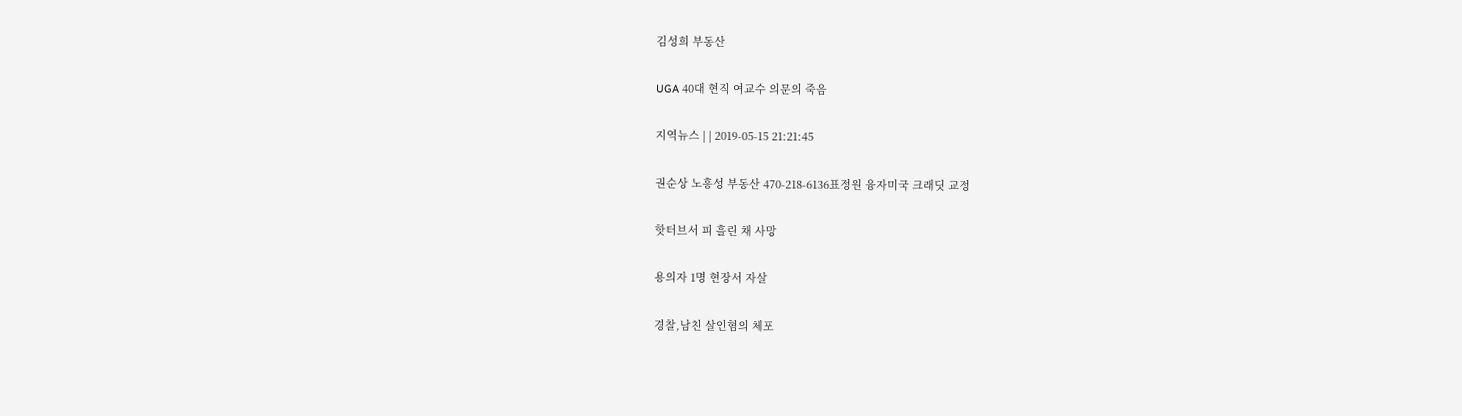김성희 부동산

UGA 40대 현직 여교수 의문의 죽음

지역뉴스 | | 2019-05-15 21:21:45

권순상 노흥성 부동산 470-218-6136표정원 융자미국 크래딧 교정

핫터브서 피 흘린 채 사망

용의자 1명 현장서 자살

경찰,남친 살인혐의 체포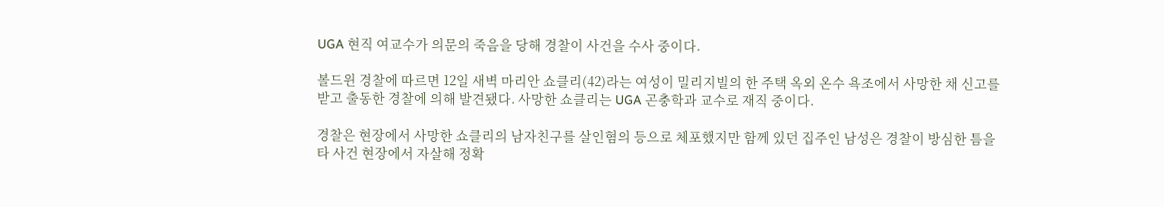UGA 현직 여교수가 의문의 죽음을 당해 경찰이 사건을 수사 중이다.

볼드윈 경찰에 따르면 12일 새벽 마리안 쇼클리(42)라는 여성이 밀리지빌의 한 주택 옥외 온수 욕조에서 사망한 채 신고를 받고 출동한 경찰에 의해 발견됐다. 사망한 쇼클리는 UGA 곤충학과 교수로 재직 중이다.

경찰은 현장에서 사망한 쇼클리의 남자친구를 살인혐의 등으로 체포했지만 함께 있던 집주인 남성은 경찰이 방심한 틈을 타 사건 현장에서 자살해 정확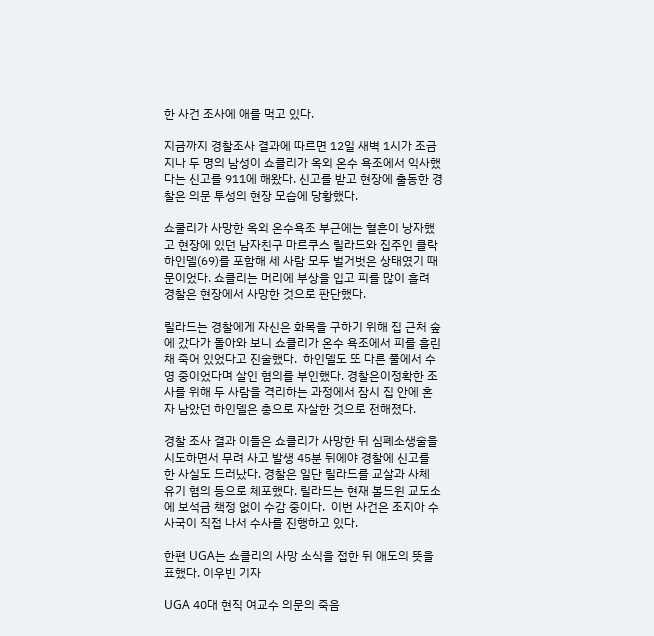한 사건 조사에 애를 먹고 있다.

지금까지 경찰조사 결과에 따르면 12일 새벽 1시가 조금 지나 두 명의 남성이 쇼클리가 옥외 온수 욕조에서 익사했다는 신고를 911에 해왔다. 신고를 받고 현장에 출동한 경찰은 의문 투성의 현장 모습에 당황했다.

쇼쿨리가 사망한 옥외 온수욕조 부근에는 혈흔이 낭자했고 현장에 있던 남자친구 마르쿠스 릴라드와 집주인 클락 하인델(69)를 포함해 세 사람 모두 벌거벗은 상태였기 때문이었다. 쇼클리는 머리에 부상을 입고 피를 많이 흘려 경찰은 현장에서 사망한 것으로 판단했다.

릴라드는 경찰에게 자신은 화목을 구하기 위해 집 근처 숲에 갔다가 돌아와 보니 쇼클리가 온수 욕조에서 피를 흘린 채 죽어 있었다고 진술했다.  하인델도 또 다른 풀에서 수영 중이었다며 살인 혐의를 부인했다. 경찰은이정확한 조사를 위해 두 사람을 격리하는 과정에서 잠시 집 안에 혼자 남았던 하인델은 총으로 자살한 것으로 전해졌다.

경찰 조사 결과 이들은 쇼클리가 사망한 뒤 심폐소생술을 시도하면서 무려 사고 발생 45분 뒤에야 경찰에 신고를 한 사실도 드러났다. 경찰은 일단 릴라드를 교살과 사체 유기 혐의 등으로 체포했다. 릴라드는 현재 볼드윈 교도소에 보석금 책정 없이 수감 중이다.  이번 사건은 조지아 수사국이 직접 나서 수사를 진행하고 있다.

한편 UGA는 쇼클리의 사망 소식을 접한 뒤 애도의 뜻을 표했다. 이우빈 기자

UGA 40대 현직 여교수 의문의 죽음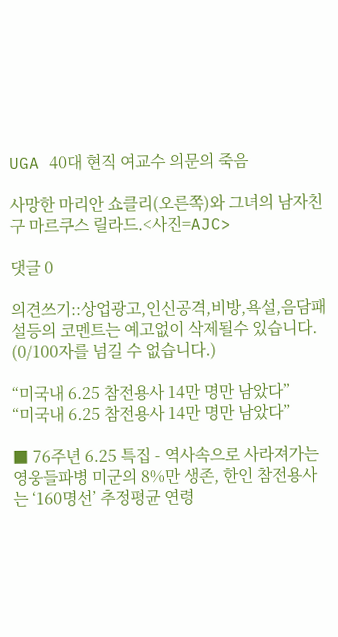UGA 40대 현직 여교수 의문의 죽음

사망한 마리안 쇼클리(오른쪽)와 그녀의 남자친구 마르쿠스 릴라드.<사진=AJC>

댓글 0

의견쓰기::상업광고,인신공격,비방,욕설,음담패설등의 코멘트는 예고없이 삭제될수 있습니다. (0/100자를 넘길 수 없습니다.)

“미국내 6.25 참전용사 14만 명만 남았다”
“미국내 6.25 참전용사 14만 명만 남았다”

■ 76주년 6.25 특집 - 역사속으로 사라져가는 영웅들파병 미군의 8%만 생존, 한인 참전용사는 ‘160명선’ 추정평균 연령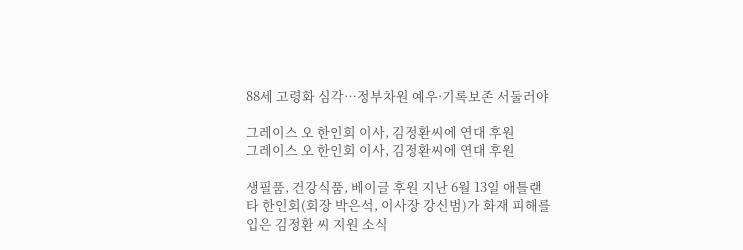88세 고령화 심각…정부차원 예우·기록보존 서둘러야

그레이스 오 한인회 이사, 김정환씨에 연대 후원
그레이스 오 한인회 이사, 김정환씨에 연대 후원

생필품, 건강식품, 베이글 후원 지난 6월 13일 애틀랜타 한인회(회장 박은석, 이사장 강신범)가 화재 피해를 입은 김정환 씨 지원 소식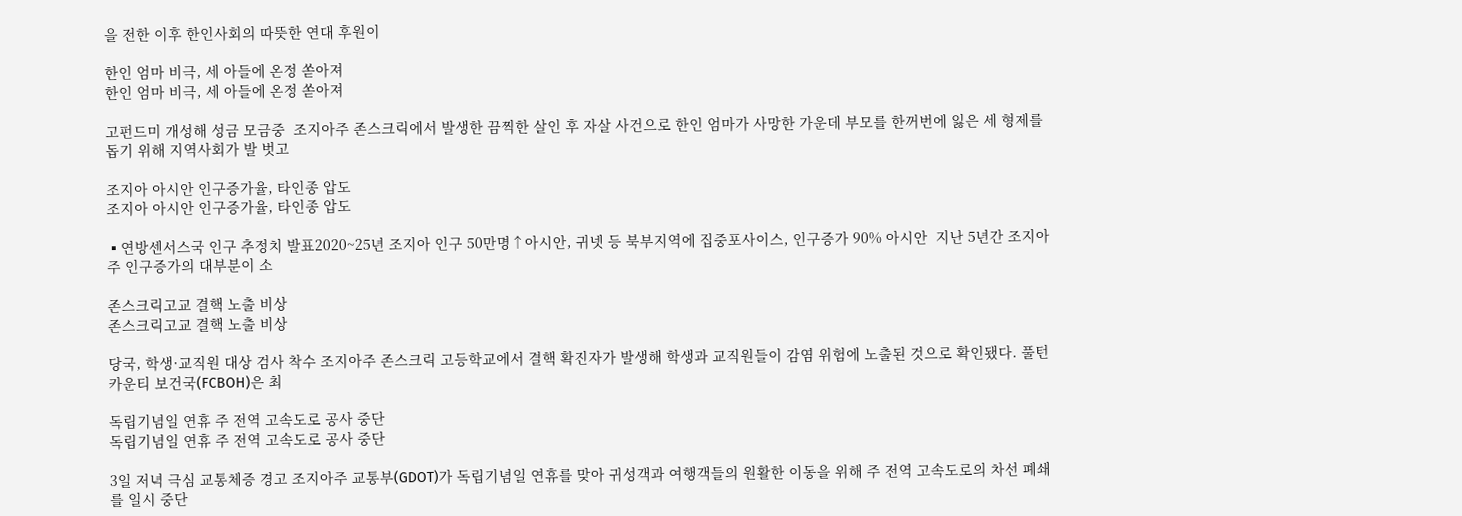을 전한 이후 한인사회의 따뜻한 연대 후원이

한인 엄마 비극, 세 아들에 온정 쏟아져
한인 엄마 비극, 세 아들에 온정 쏟아져

고펀드미 개성해 성금 모금중  조지아주 존스크릭에서 발생한 끔찍한 살인 후 자살 사건으로 한인 엄마가 사망한 가운데 부모를 한꺼번에 잃은 세 형제를 돕기 위해 지역사회가 발 벗고

조지아 아시안 인구증가율, 타인종 압도
조지아 아시안 인구증가율, 타인종 압도

▪연방센서스국 인구 추정치 발표2020~25년 조지아 인구 50만명↑아시안, 귀넷 등 북부지역에 집중포사이스, 인구증가 90% 아시안  지난 5년간 조지아주 인구증가의 대부분이 소

존스크릭고교 결핵 노출 비상
존스크릭고교 결핵 노출 비상

당국, 학생·교직원 대상 검사 착수 조지아주 존스크릭 고등학교에서 결핵 확진자가 발생해 학생과 교직원들이 감염 위험에 노출된 것으로 확인됐다. 풀턴 카운티 보건국(FCBOH)은 최

독립기념일 연휴 주 전역 고속도로 공사 중단
독립기념일 연휴 주 전역 고속도로 공사 중단

3일 저녁 극심 교통체증 경고 조지아주 교통부(GDOT)가 독립기념일 연휴를 맞아 귀성객과 여행객들의 원활한 이동을 위해 주 전역 고속도로의 차선 폐쇄를 일시 중단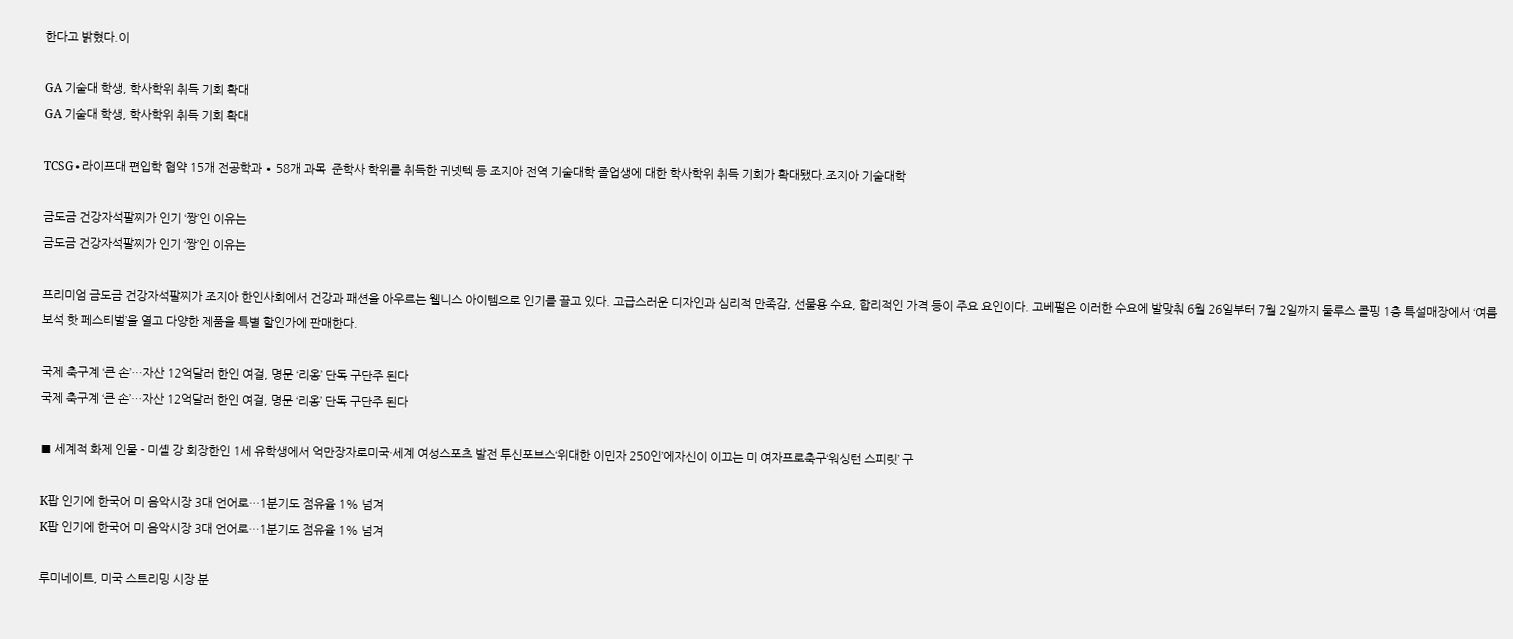한다고 밝혔다.이

GA 기술대 학생, 학사학위 취득 기회 확대
GA 기술대 학생, 학사학위 취득 기회 확대

TCSG∙라이프대 편입학 협약 15개 전공학과 ∙ 58개 과목  준학사 학위를 취득한 귀넷텍 등 조지아 전역 기술대학 졸업생에 대한 학사학위 취득 기회가 확대됐다.조지아 기술대학

금도금 건강자석팔찌가 인기 ‘짱’인 이유는
금도금 건강자석팔찌가 인기 ‘짱’인 이유는

프리미엄 금도금 건강자석팔찌가 조지아 한인사회에서 건강과 패션을 아우르는 웰니스 아이템으로 인기를 끌고 있다. 고급스러운 디자인과 심리적 만족감, 선물용 수요, 합리적인 가격 등이 주요 요인이다. 고베펄은 이러한 수요에 발맞춰 6월 26일부터 7월 2일까지 둘루스 콜핑 1층 특설매장에서 ‘여름보석 핫 페스티벌’을 열고 다양한 제품을 특별 할인가에 판매한다.

국제 축구계 ‘큰 손’…자산 12억달러 한인 여걸, 명문 ‘리옹’ 단독 구단주 된다
국제 축구계 ‘큰 손’…자산 12억달러 한인 여걸, 명문 ‘리옹’ 단독 구단주 된다

■ 세계적 화제 인물 - 미셸 강 회장한인 1세 유학생에서 억만장자로미국·세계 여성스포츠 발전 투신포브스‘위대한 이민자 250인’에자신이 이끄는 미 여자프로축구‘워싱턴 스피릿’ 구

K팝 인기에 한국어 미 음악시장 3대 언어로…1분기도 점유율 1% 넘겨
K팝 인기에 한국어 미 음악시장 3대 언어로…1분기도 점유율 1% 넘겨

루미네이트, 미국 스트리밍 시장 분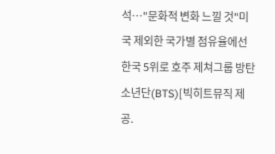석…"문화적 변화 느낄 것"미국 제외한 국가별 점유율에선 한국 5위로 호주 제쳐그룹 방탄소년단(BTS)[빅히트뮤직 제공.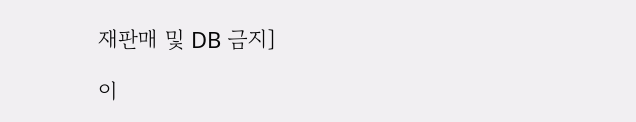재판매 및 DB 금지]

이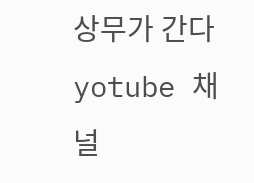상무가 간다 yotube 채널